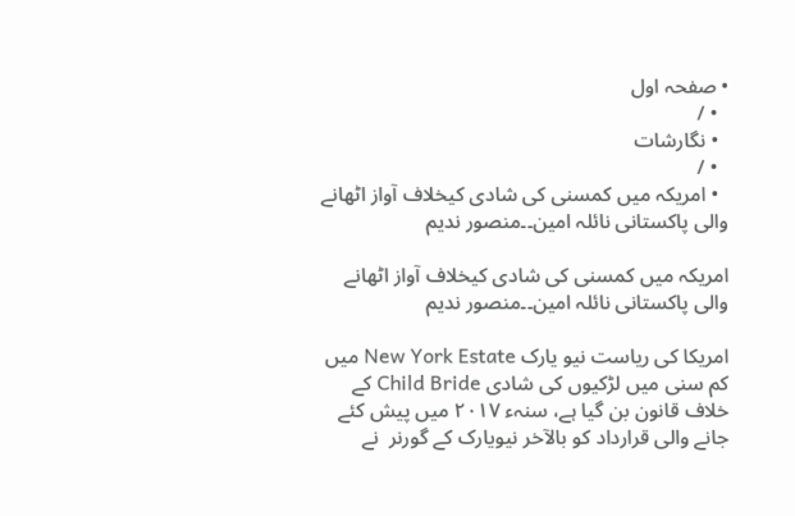• صفحہ اول
  • /
  • نگارشات
  • /
  • امریکہ میں کمسنی کی شادی کیخلاف آواز اٹھانے والی پاکستانی نائلہ امین۔۔منصور ندیم

امریکہ میں کمسنی کی شادی کیخلاف آواز اٹھانے والی پاکستانی نائلہ امین۔۔منصور ندیم

امریکا کی ریاست نیو یارک New York Estate میں کم سنی میں لڑکیوں کی شادی Child Bride کے خلاف قانون بن گیا ہے، سنہء ۲۰۱۷ میں پیش کئے جانے والی قرارداد کو بالآخر نیویارک کے گورنر  نے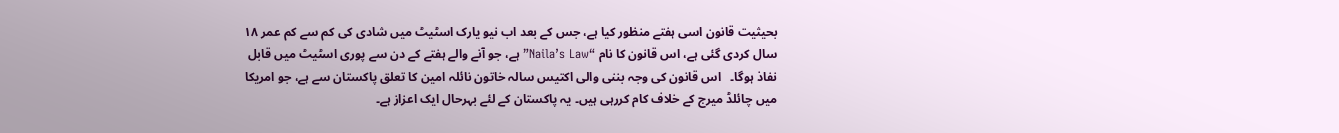بحیثیت قانون اسی ہفتے منظور کیا ہے، جس کے بعد اب نیو یارک اسٹیٹ میں شادی کی کم سے کم عمر ۱۸ سال کردی گئی ہے، اس قانون کا نام “Naila’s Law” ہے، جو آنے والے ہفتے کے دن سے پوری اسٹیٹ میں قابل نفاذ ہوگا۔   اس قانون کی وجہ بننی والی اکتیس سالہ خاتون نائلہ امین کا تعلق پاکستان سے ہے، جو امریکا میں چائلڈ میرج کے خلاف کام کررہی ہیں۔ یہ پاکستان کے لئے بہرحال ایک اعزاز ہے۔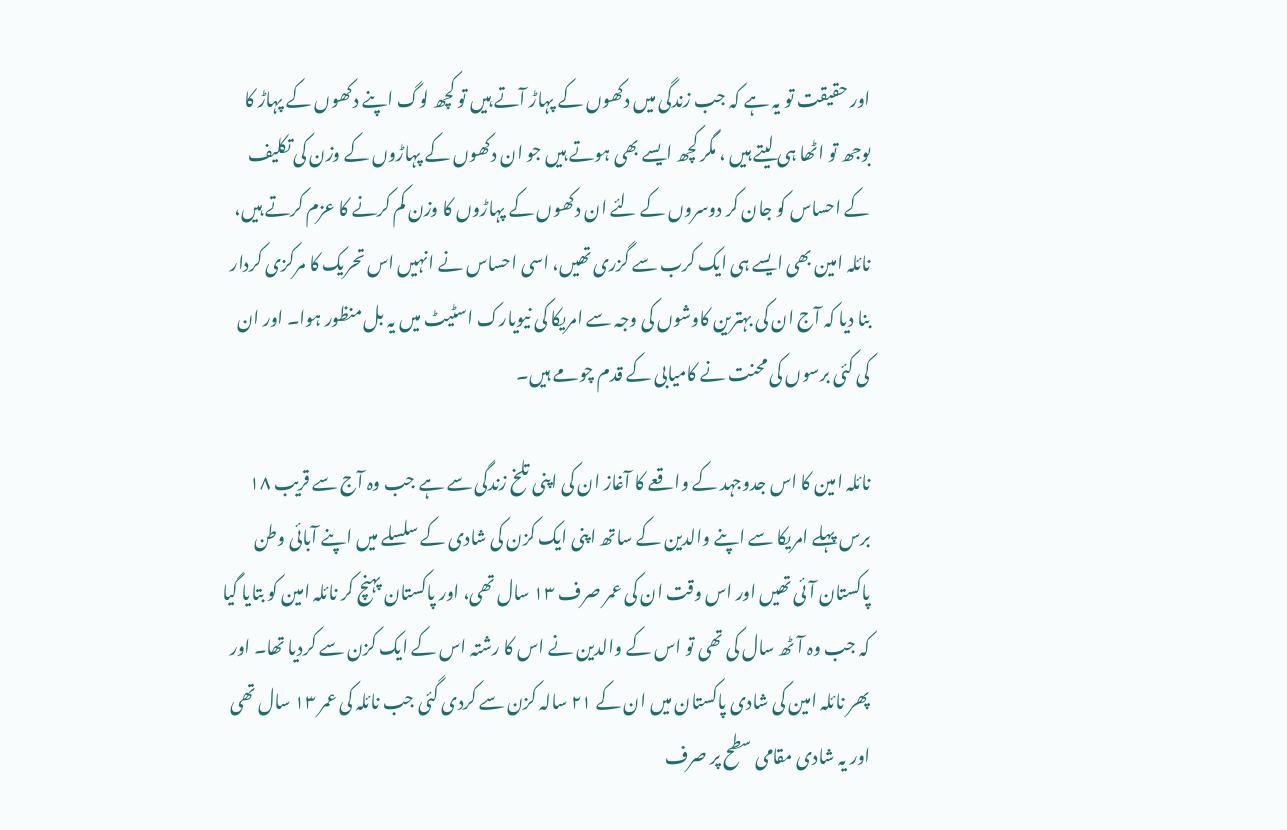اور حقیقت تو یہ ہے کہ جب زندگی میں دکھوں کے پہاڑ آتے ہیں تو کچھ لوگ اپنے دکھوں کے پہاڑ کا بوجھ تو اٹھا ہی لیتے ہیں ، مگر کچھ ایسے بھی ہوتے ہیں جو ان دکھوں کے پہاڑوں کے وزن کی تکلیف کے احساس کو جان کر دوسروں کے لئے ان دکھوں کے پہاڑوں کا وزن کم کرنے کا عزم کرتے ہیں، نائلہ امین بھی ایسے ہی ایک کرب سے گزری تھیں، اسی احساس نے انہیں اس تحریک کا مرکزی کردار بنا دیا کہ آج ان کی بہترین کاوشوں کی وجہ سے امریکا کی نیویارک اسٹیٹ میں یہ بل منظور ہوا۔ اور ان کی کئی برسوں کی محنت نے کامیابی کے قدم چومے ہیں۔

نائلہ امین کا اس جدوجہد کے واقعے کا آغاز ان کی اپنی تلخ زندگی سے ہے جب وہ آج سے قریب ۱۸ برس پہلے امریکا سے اپنے والدین کے ساتھ اپنی ایک کزن کی شادی کے سلسلے میں اپنے آبائی وطن پاکستان آئی تھیں اور اس وقت ان کی عمر صرف ۱۳ سال تھی، اور پاکستان پہنچ کر نائلہ امین کو بتایا گیا کہ جب وہ آٹھ سال کی تھی تو اس کے والدین نے اس کا رشتہ اس کے ایک کزن سے کردیا تھا۔ اور پھر نائلہ امین کی شادی پاکستان میں ان کے ۲۱ سالہ کزن سے کردی گئی جب نائلہ کی عمر ۱۳ سال تھی اور یہ شادی مقامی سطح پر صرف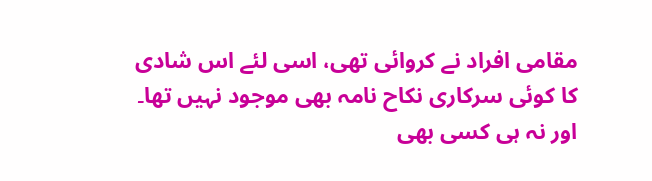مقامی افراد نے کروائی تھی، اسی لئے اس شادی کا کوئی سرکاری نکاح نامہ بھی موجود نہیں تھا۔ اور نہ ہی کسی بھی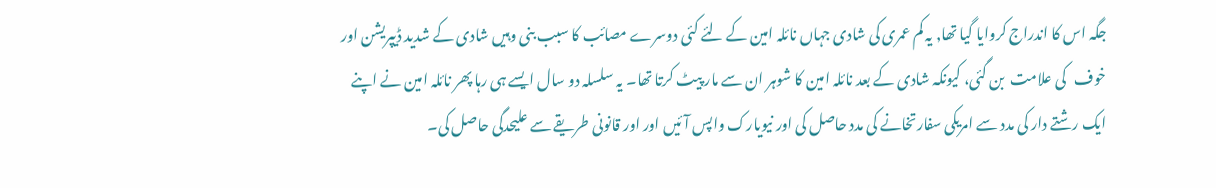جگہ اس کا اندراج کروایا گیا تھا, یہ کم عمری کی شادی جہاں نائلہ امین کے لئے کئی دوسرے مصائب کا سبب بنی وہیں شادی کے شدید ڈیپریشن اور خوف   کی علامت  بن گئی، کیونکہ شادی کے بعد نائلہ امین کا شوہر ان سے مار پیٹ کرتا تھا۔ یہ سلسلہ دو سال ایسے ہی رہا پھر نائلہ امین نے اپنے ایک رشتے دار کی مدد سے امریکی سفارتخانے کی مدد حاصل کی اور نیویارک واپس آئیں اور اور قانونی طریقے سے علیحدگی حاصل کی۔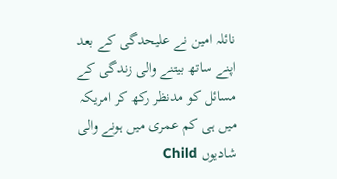نائلہ امین نے علیحدگی کے بعد اپنے ساتھ بیتنے والی زندگی کے مسائل کو مدنظر رکھ کر امریکہ میں ہی کم عمری میں ہونے والی شادیوں Child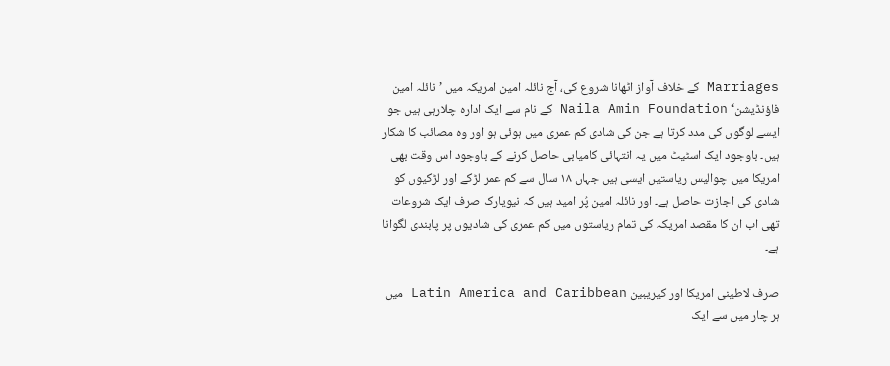Marriages کے خلاف آواز اٹھانا شروع کی، آج نائلہ امین امریکہ میں ’نائلہ امین فاؤنڈیشن‘ Naila Amin Foundation کے نام سے ایک ادارہ چلارہی ہیں جو ایسے لوگوں کی مدد کرتا ہے جن کی شادی کم عمری میں ہوئی ہو اور وہ مصائب کا شکار ہیں۔ باوجود ایک اسٹیٹ میں یہ انتہائی کامیابی حاصل کرنے کے باوجود اس وقت بھی امریکا میں چوالیس ریاستیں ایسی ہیں جہاں ۱۸ سال سے کم عمر لڑکے اور لڑکیوں کو شادی کی اجازت حاصل ہے۔ اور نائلہ امین پُر امید ہیں کہ نیویارک صرف ایک شروعات تھی اب ان کا مقصد امریکہ کی تمام ریاستوں میں کم عمری کی شادیوں پر پابندی لگوانا ہے۔

صرف لاطینی امریکا اور کیریبین Latin America and Caribbean میں ہر چار میں سے ایک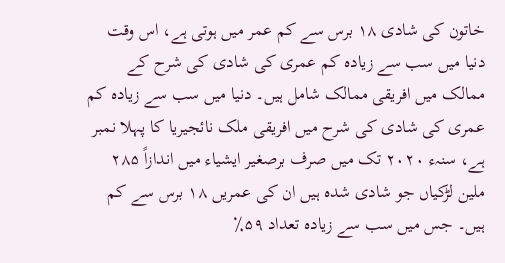خاتون کی شادی ۱۸ برس سے کم عمر میں ہوتی ہے، اس وقت دنیا میں سب سے زیادہ کم عمری کی شادی کی شرح کے ممالک میں افریقی ممالک شامل ہیں۔ دنیا میں سب سے زیادہ کم عمری کی شادی کی شرح میں افریقی ملک نائجیریا کا پہلا نمبر ہے، سنہء ۲۰۲۰ تک میں صرف برصغیر ایشیاء میں اندازاً ۲۸۵ ملین لڑکیاں جو شادی شدہ ہیں ان کی عمریں ۱۸ برس سے کم ہیں۔ جس میں سب سے زیادہ تعداد ۵۹٪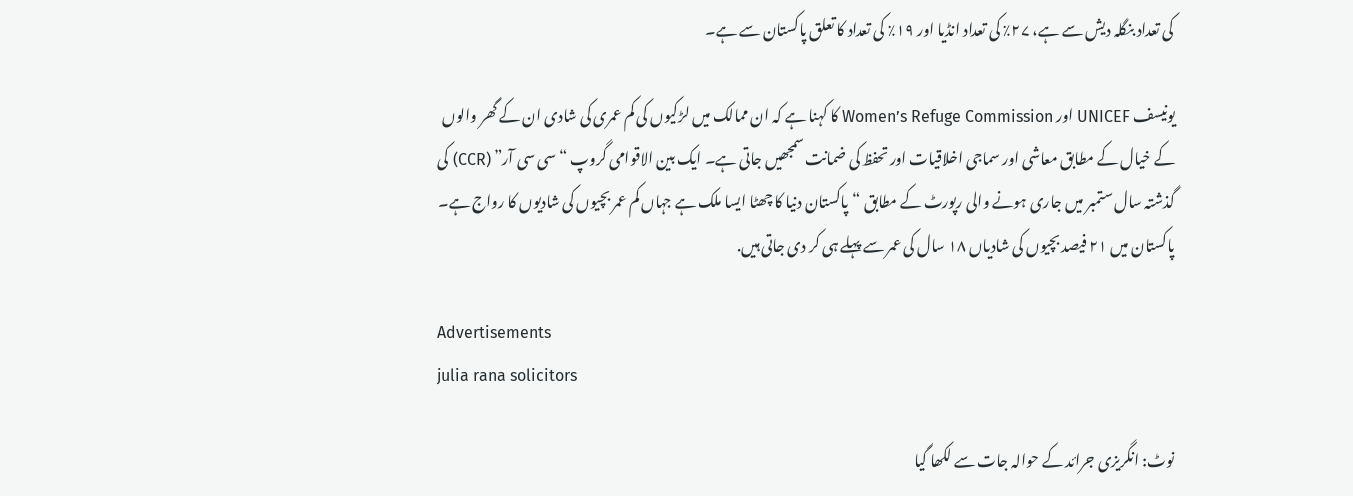کی تعداد بنگلہ دیش سے ہے، ۲۷٪ کی تعداد انڈیا اور ۱۹٪ کی تعداد کا تعلق پاکستان سے ہے۔

یونیسف UNICEF اور Women’s Refuge Commission کا کہنا ہے کہ ان ممالک میں لڑکیوں کی کم عمری کی شادی ان کے گھر والوں کے خیال کے مطابق معاشی اور سماجی اخلاقیات اور تحفظ کی ضمانت سمجھیں جاتی ہے۔ ایک بین الاقوامی گروپ “سی سی آر” (CCR) کی گذشتہ سال ستمبر میں جاری ہونے والی رپورٹ کے مطابق “پاکستان دنیا کا چھٹا ایسا ملک ہے جہاں کم عمر بچیوں کی شادیوں کا رواج ہے۔ پاکستان میں ۲۱ فیصد بچیوں کی شادیاں ۱۸ سال کی عمر سے پہلے ہی کر دی جاتی ہیں.

Advertisements
julia rana solicitors

نوٹ: انگریزی جرائد کے حوالہ جات سے لکھا گیا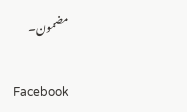مضمون۔

Facebook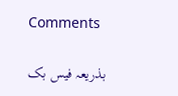Comments

بذریعہ فیس بک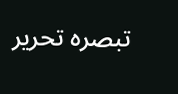تبصرہ تحریر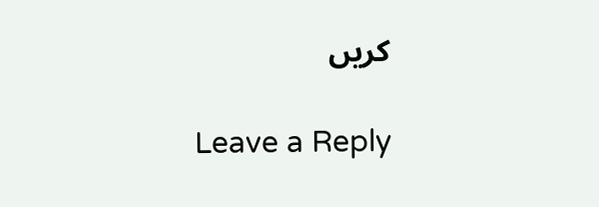کریں

Leave a Reply